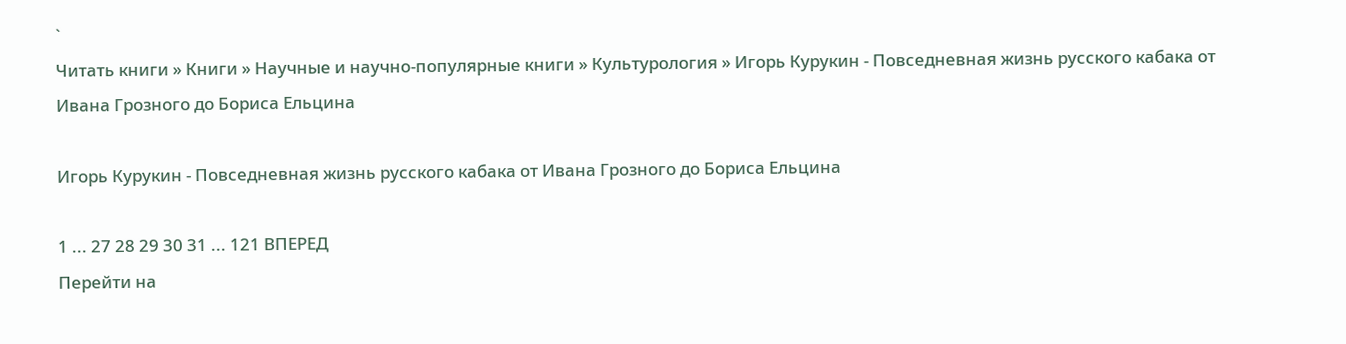`
Читать книги » Книги » Научные и научно-популярные книги » Культурология » Игорь Курукин - Повседневная жизнь русского кабака от Ивана Грозного до Бориса Ельцина

Игорь Курукин - Повседневная жизнь русского кабака от Ивана Грозного до Бориса Ельцина

1 ... 27 28 29 30 31 ... 121 ВПЕРЕД
Перейти на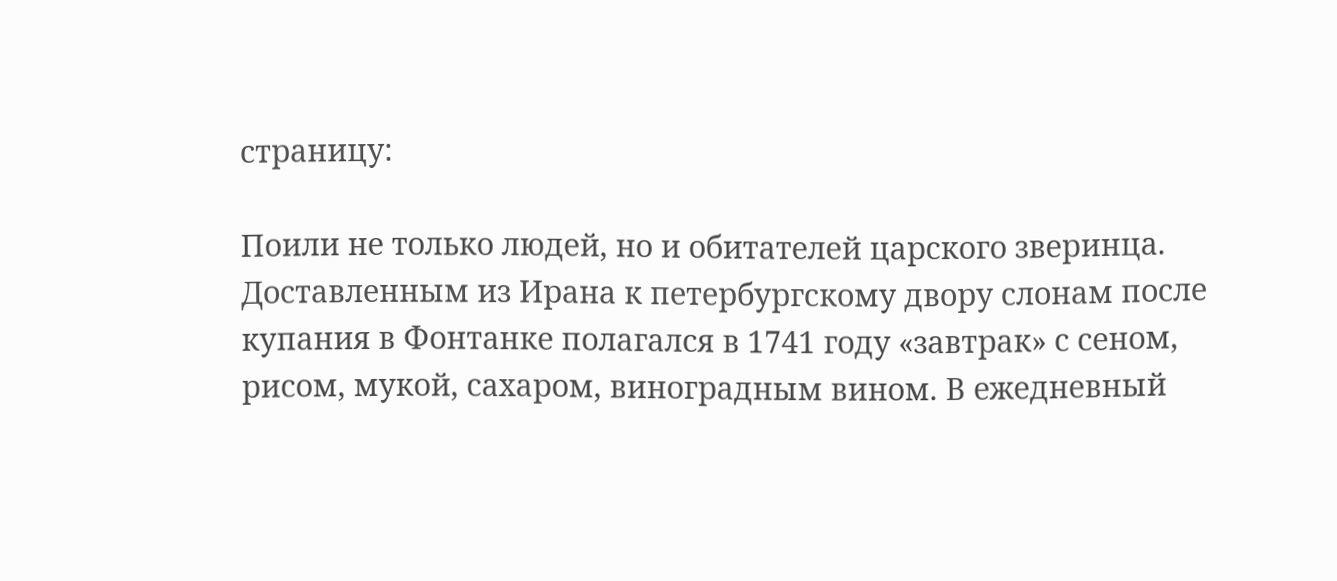страницу:

Поили не только людей, но и обитателей царского зверинца. Доставленным из Ирана к петербургскому двору слонам после купания в Фонтанке полагался в 1741 году «завтрак» с сеном, рисом, мукой, сахаром, виноградным вином. В ежедневный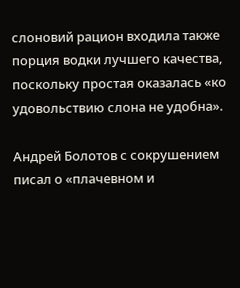слоновий рацион входила также порция водки лучшего качества, поскольку простая оказалась «ко удовольствию слона не удобна».

Андрей Болотов с сокрушением писал о «плачевном и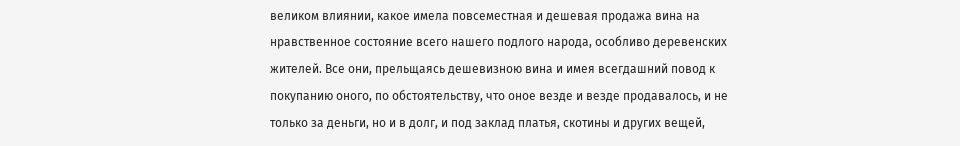великом влиянии, какое имела повсеместная и дешевая продажа вина на нравственное состояние всего нашего подлого народа, особливо деревенских жителей. Все они, прельщаясь дешевизною вина и имея всегдашний повод к покупанию оного, по обстоятельству, что оное везде и везде продавалось, и не только за деньги, но и в долг, и под заклад платья, скотины и других вещей,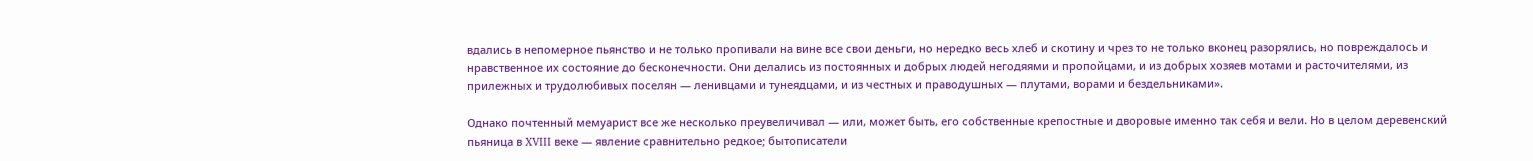вдались в непомерное пьянство и не только пропивали на вине все свои деньги, но нередко весь хлеб и скотину и чрез то не только вконец разорялись, но повреждалось и нравственное их состояние до бесконечности. Они делались из постоянных и добрых людей негодяями и пропойцами, и из добрых хозяев мотами и расточителями, из прилежных и трудолюбивых поселян — ленивцами и тунеядцами, и из честных и праводушных — плутами, ворами и бездельниками».

Однако почтенный мемуарист все же несколько преувеличивал — или, может быть, его собственные крепостные и дворовые именно так себя и вели. Но в целом деревенский пьяница в XVIII веке — явление сравнительно редкое; бытописатели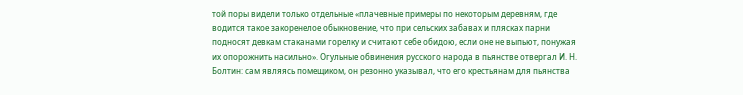той поры видели только отдельные «плачевные примеры по некоторым деревням, где водится такое закоренелое обыкновение, что при сельских забавах и плясках парни подносят девкам стаканами горелку и считают себе обидою, если оне не выпьют, понужая их опорожнить насильно». Огульные обвинения русского народа в пьянстве отвергал И. Н. Болтин: сам являясь помещиком, он резонно указывал, что его крестьянам для пьянства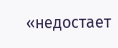«недостает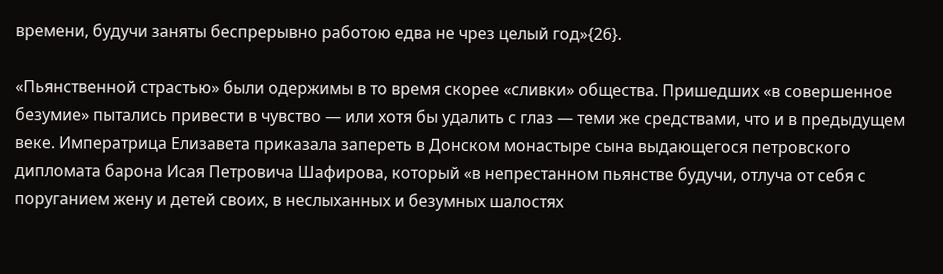времени, будучи заняты беспрерывно работою едва не чрез целый год»{26}.

«Пьянственной страстью» были одержимы в то время скорее «сливки» общества. Пришедших «в совершенное безумие» пытались привести в чувство — или хотя бы удалить с глаз — теми же средствами, что и в предыдущем веке. Императрица Елизавета приказала запереть в Донском монастыре сына выдающегося петровского дипломата барона Исая Петровича Шафирова, который «в непрестанном пьянстве будучи, отлуча от себя с поруганием жену и детей своих, в неслыханных и безумных шалостях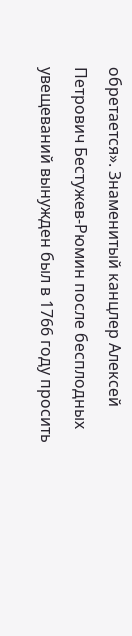обретается». Знаменитый канцлер Алексей Петрович Бестужев-Рюмин после бесплодных увещеваний вынужден был в 1766 году просить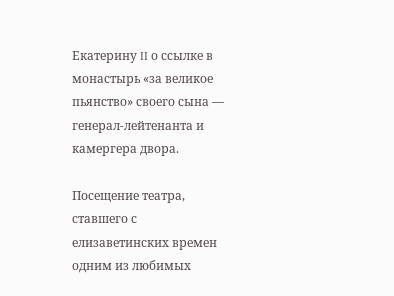Екатерину II о ссылке в монастырь «за великое пьянство» своего сына — генерал-лейтенанта и камергера двора.

Посещение театра, ставшего с елизаветинских времен одним из любимых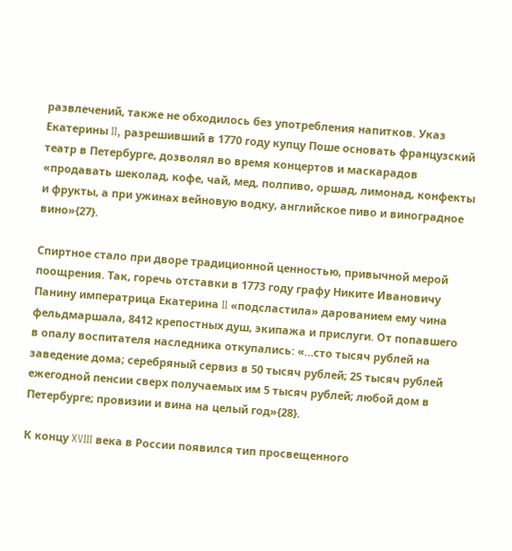развлечений, также не обходилось без употребления напитков. Указ Екатерины II, разрешивший в 1770 году купцу Поше основать французский театр в Петербурге, дозволял во время концертов и маскарадов «продавать шеколад, кофе, чай, мед, полпиво, оршад, лимонад, конфекты и фрукты, а при ужинах вейновую водку, английское пиво и виноградное вино»{27}.

Спиртное стало при дворе традиционной ценностью, привычной мерой поощрения. Так, горечь отставки в 1773 году графу Никите Ивановичу Панину императрица Екатерина II «подсластила» дарованием ему чина фельдмаршала, 8412 крепостных душ, экипажа и прислуги. От попавшего в опалу воспитателя наследника откупались: «…сто тысяч рублей на заведение дома; серебряный сервиз в 50 тысяч рублей; 25 тысяч рублей ежегодной пенсии сверх получаемых им 5 тысяч рублей; любой дом в Петербурге; провизии и вина на целый год»{28}.

К концу XVIII века в России появился тип просвещенного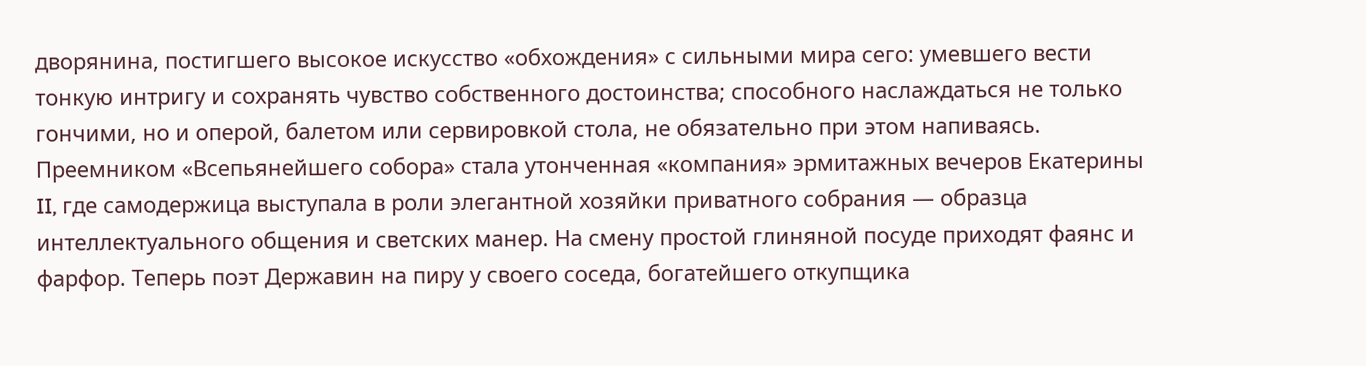дворянина, постигшего высокое искусство «обхождения» с сильными мира сего: умевшего вести тонкую интригу и сохранять чувство собственного достоинства; способного наслаждаться не только гончими, но и оперой, балетом или сервировкой стола, не обязательно при этом напиваясь. Преемником «Всепьянейшего собора» стала утонченная «компания» эрмитажных вечеров Екатерины II, где самодержица выступала в роли элегантной хозяйки приватного собрания — образца интеллектуального общения и светских манер. На смену простой глиняной посуде приходят фаянс и фарфор. Теперь поэт Державин на пиру у своего соседа, богатейшего откупщика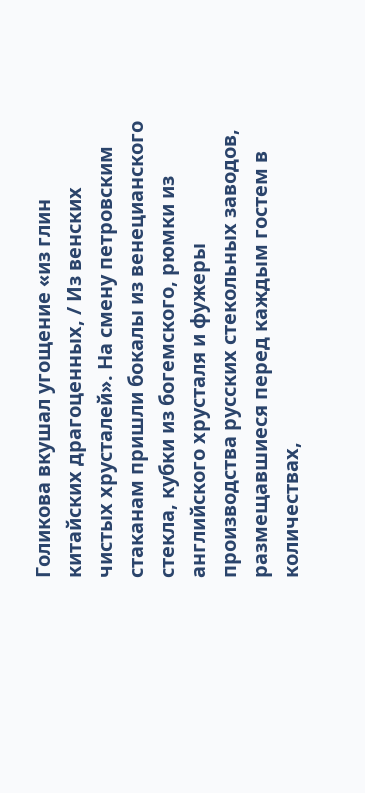Голикова вкушал угощение «из глин китайских драгоценных, / Из венских чистых хрусталей». На смену петровским стаканам пришли бокалы из венецианского стекла, кубки из богемского, рюмки из английского хрусталя и фужеры производства русских стекольных заводов, размещавшиеся перед каждым гостем в количествах,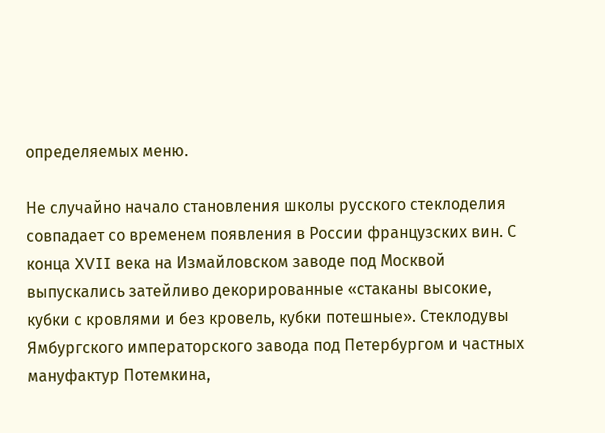определяемых меню.

Не случайно начало становления школы русского стеклоделия совпадает со временем появления в России французских вин. С конца XVII века на Измайловском заводе под Москвой выпускались затейливо декорированные «стаканы высокие, кубки с кровлями и без кровель, кубки потешные». Стеклодувы Ямбургского императорского завода под Петербургом и частных мануфактур Потемкина,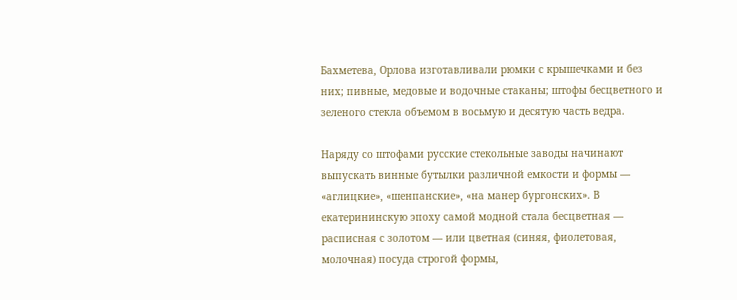Бахметева, Орлова изготавливали рюмки с крышечками и без них; пивные, медовые и водочные стаканы; штофы бесцветного и зеленого стекла объемом в восьмую и десятую часть ведра.

Наряду со штофами русские стекольные заводы начинают выпускать винные бутылки различной емкости и формы — «аглицкие», «шенпанские», «на манер бургонских». В екатерининскую эпоху самой модной стала бесцветная — расписная с золотом — или цветная (синяя, фиолетовая, молочная) посуда строгой формы,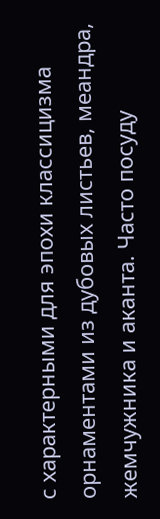с характерными для эпохи классицизма орнаментами из дубовых листьев, меандра, жемчужника и аканта. Часто посуду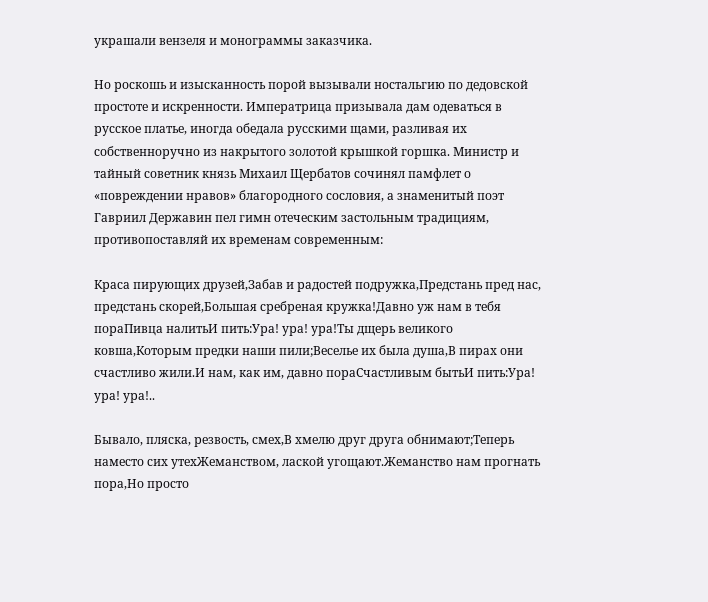украшали вензеля и монограммы заказчика.

Но роскошь и изысканность порой вызывали ностальгию по дедовской простоте и искренности. Императрица призывала дам одеваться в русское платье, иногда обедала русскими щами, разливая их собственноручно из накрытого золотой крышкой горшка. Министр и тайный советник князь Михаил Щербатов сочинял памфлет о «повреждении нравов» благородного сословия, а знаменитый поэт Гавриил Державин пел гимн отеческим застольным традициям, противопоставляй их временам современным:

Краса пирующих друзей,Забав и радостей подружка,Предстань пред нас, предстань скорей,Большая сребреная кружка!Давно уж нам в тебя пораПивца налитьИ пить:Ура! ура! ура!Ты дщерь великого ковша,Которым предки наши пили;Веселье их была душа,В пирах они счастливо жили.И нам, как им, давно пораСчастливым бытьИ пить:Ура! ура! ура!..

Бывало, пляска, резвость, смех,В хмелю друг друга обнимают;Теперь наместо сих утехЖеманством, лаской угощают.Жеманство нам прогнать пора,Но просто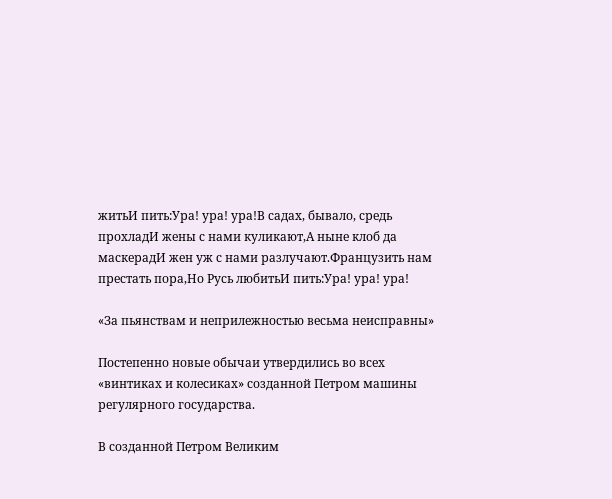житьИ пить:Ура! ура! ура!В садах, бывало, средь прохладИ жены с нами куликают,А ныне клоб да маскерадИ жен уж с нами разлучают.Французить нам престать пора,Но Русь любитьИ пить:Ура! ура! ура!

«За пьянствам и неприлежностью весьма неисправны»

Постепенно новые обычаи утвердились во всех «винтиках и колесиках» созданной Петром машины регулярного государства.

В созданной Петром Великим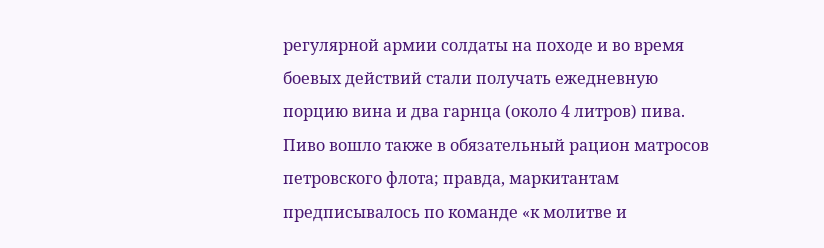регулярной армии солдаты на походе и во время боевых действий стали получать ежедневную порцию вина и два гарнца (около 4 литров) пива. Пиво вошло также в обязательный рацион матросов петровского флота; правда, маркитантам предписывалось по команде «к молитве и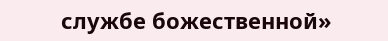службе божественной»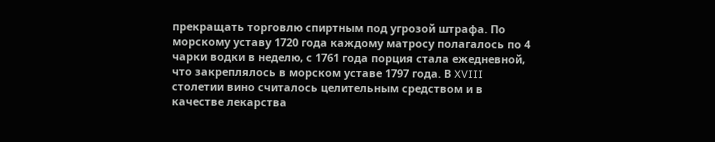прекращать торговлю спиртным под угрозой штрафа. По морскому уставу 1720 года каждому матросу полагалось по 4 чарки водки в неделю, с 1761 года порция стала ежедневной, что закреплялось в морском уставе 1797 года. В XVIII столетии вино считалось целительным средством и в качестве лекарства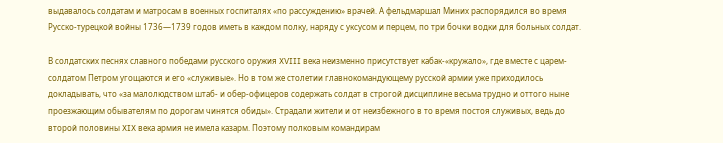выдавалось солдатам и матросам в военных госпиталях «по рассуждению» врачей. А фельдмаршал Миних распорядился во время Русско-турецкой войны 1736—1739 годов иметь в каждом полку, наряду с уксусом и перцем, по три бочки водки для больных солдат.

В солдатских песнях славного победами русского оружия XVIII века неизменно присутствует кабак-«кружало», где вместе с царем-солдатом Петром угощаются и его «служивые». Но в том же столетии главнокомандующему русской армии уже приходилось докладывать, что «за малолюдством штаб- и обер-офицеров содержать солдат в строгой дисциплине весьма трудно и оттого ныне проезжающим обывателям по дорогам чинятся обиды». Страдали жители и от неизбежного в то время постоя служивых, ведь до второй половины XIX века армия не имела казарм. Поэтому полковым командирам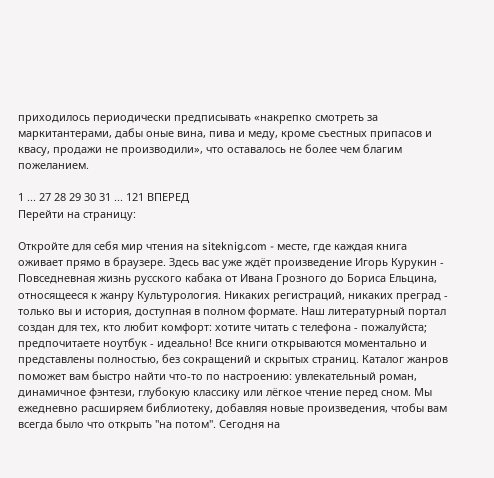приходилось периодически предписывать «накрепко смотреть за маркитантерами, дабы оные вина, пива и меду, кроме съестных припасов и квасу, продажи не производили», что оставалось не более чем благим пожеланием.

1 ... 27 28 29 30 31 ... 121 ВПЕРЕД
Перейти на страницу:

Откройте для себя мир чтения на siteknig.com - месте, где каждая книга оживает прямо в браузере. Здесь вас уже ждёт произведение Игорь Курукин - Повседневная жизнь русского кабака от Ивана Грозного до Бориса Ельцина, относящееся к жанру Культурология. Никаких регистраций, никаких преград - только вы и история, доступная в полном формате. Наш литературный портал создан для тех, кто любит комфорт: хотите читать с телефона - пожалуйста; предпочитаете ноутбук - идеально! Все книги открываются моментально и представлены полностью, без сокращений и скрытых страниц. Каталог жанров поможет вам быстро найти что-то по настроению: увлекательный роман, динамичное фэнтези, глубокую классику или лёгкое чтение перед сном. Мы ежедневно расширяем библиотеку, добавляя новые произведения, чтобы вам всегда было что открыть "на потом". Сегодня на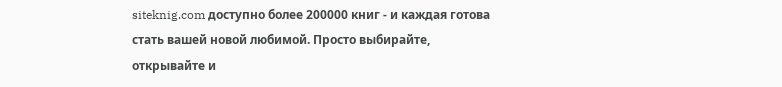siteknig.com доступно более 200000 книг - и каждая готова стать вашей новой любимой. Просто выбирайте, открывайте и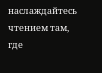наслаждайтесь чтением там, где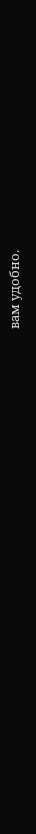вам удобно.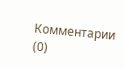Комментарии (0)